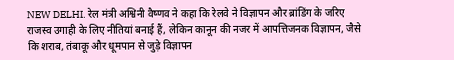NEW DELHI. रेल मंत्री अश्विनी वैष्णव ने कहा कि रेलवे ने विज्ञापन और ब्रांडिंग के जरिए राजस्व उगाही के लिए नीतियां बनाई हैं, लेकिन कानून की नजर में आपत्तिजनक विज्ञापन, जैसे कि शराब, तंबाकू और धूमपान से जुड़े विज्ञापन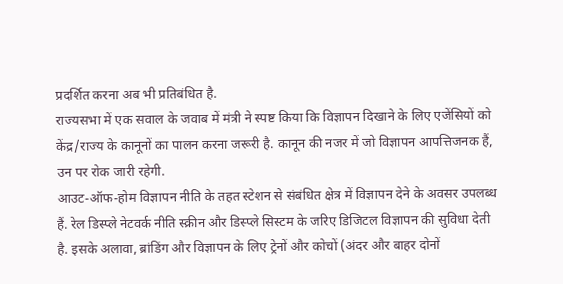प्रदर्शित करना अब भी प्रतिबंधित है.
राज्यसभा में एक सवाल के जवाब में मंत्री ने स्पष्ट किया कि विज्ञापन दिखाने के लिए एजेंसियों को केंद्र/राज्य के कानूनों का पालन करना जरूरी है. कानून की नजर में जो विज्ञापन आपत्तिजनक हैं, उन पर रोक जारी रहेगी.
आउट-ऑफ-होम विज्ञापन नीति के तहत स्टेशन से संबंधित क्षेत्र में विज्ञापन देने के अवसर उपलब्ध हैं. रेल डिस्प्ले नेटवर्क नीति स्क्रीन और डिस्प्ले सिस्टम के जरिए डिजिटल विज्ञापन की सुविधा देती है. इसके अलावा, ब्रांडिंग और विज्ञापन के लिए ट्रेनों और कोचों (अंदर और बाहर दोनों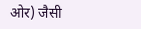ओर) जैसी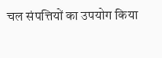चल संपत्तियों का उपयोग किया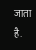जाता है.